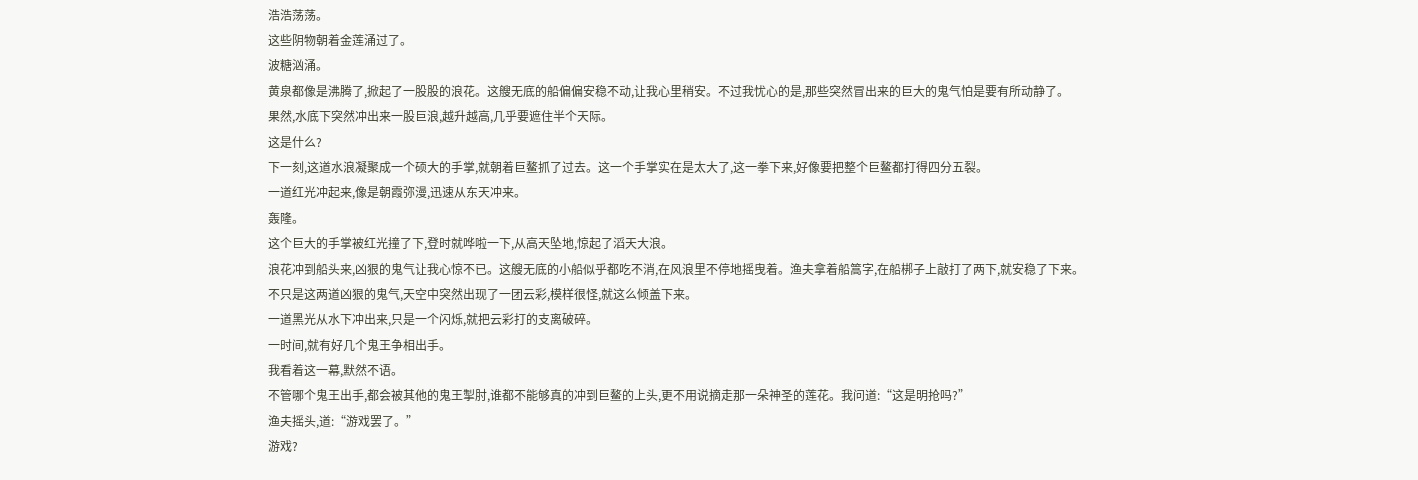浩浩荡荡。
这些阴物朝着金莲涌过了。
波糖汹涌。
黄泉都像是沸腾了,掀起了一股股的浪花。这艘无底的船偏偏安稳不动,让我心里稍安。不过我忧心的是,那些突然冒出来的巨大的鬼气怕是要有所动静了。
果然,水底下突然冲出来一股巨浪,越升越高,几乎要遮住半个天际。
这是什么?
下一刻,这道水浪凝聚成一个硕大的手掌,就朝着巨鳌抓了过去。这一个手掌实在是太大了,这一拳下来,好像要把整个巨鳌都打得四分五裂。
一道红光冲起来,像是朝霞弥漫,迅速从东天冲来。
轰隆。
这个巨大的手掌被红光撞了下,登时就哗啦一下,从高天坠地,惊起了滔天大浪。
浪花冲到船头来,凶狠的鬼气让我心惊不已。这艘无底的小船似乎都吃不消,在风浪里不停地摇曳着。渔夫拿着船篙字,在船梆子上敲打了两下,就安稳了下来。
不只是这两道凶狠的鬼气,天空中突然出现了一团云彩,模样很怪,就这么倾盖下来。
一道黑光从水下冲出来,只是一个闪烁,就把云彩打的支离破碎。
一时间,就有好几个鬼王争相出手。
我看着这一幕,默然不语。
不管哪个鬼王出手,都会被其他的鬼王掣肘,谁都不能够真的冲到巨鳌的上头,更不用说摘走那一朵神圣的莲花。我问道:“这是明抢吗?”
渔夫摇头,道:“游戏罢了。”
游戏?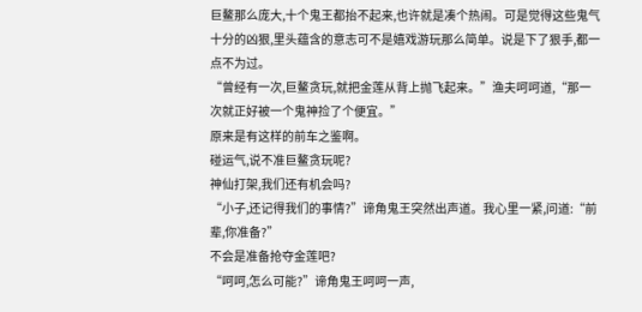巨鳌那么庞大,十个鬼王都抬不起来,也许就是凑个热闹。可是觉得这些鬼气十分的凶狠,里头蕴含的意志可不是嬉戏游玩那么简单。说是下了狠手,都一点不为过。
“曾经有一次,巨鳌贪玩,就把金莲从背上抛飞起来。”渔夫呵呵道,“那一次就正好被一个鬼神捡了个便宜。”
原来是有这样的前车之鉴啊。
碰运气,说不准巨鳌贪玩呢?
神仙打架,我们还有机会吗?
“小子,还记得我们的事情?”谛角鬼王突然出声道。我心里一紧,问道:“前辈,你准备?”
不会是准备抢夺金莲吧?
“呵呵,怎么可能?”谛角鬼王呵呵一声,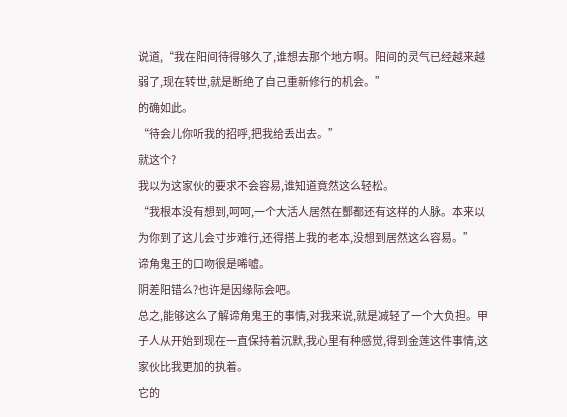说道,“我在阳间待得够久了,谁想去那个地方啊。阳间的灵气已经越来越弱了,现在转世,就是断绝了自己重新修行的机会。”
的确如此。
“待会儿你听我的招呼,把我给丢出去。”
就这个?
我以为这家伙的要求不会容易,谁知道竟然这么轻松。
“我根本没有想到,呵呵,一个大活人居然在酆都还有这样的人脉。本来以为你到了这儿会寸步难行,还得搭上我的老本,没想到居然这么容易。”
谛角鬼王的口吻很是唏嘘。
阴差阳错么?也许是因缘际会吧。
总之,能够这么了解谛角鬼王的事情,对我来说,就是减轻了一个大负担。甲子人从开始到现在一直保持着沉默,我心里有种感觉,得到金莲这件事情,这家伙比我更加的执着。
它的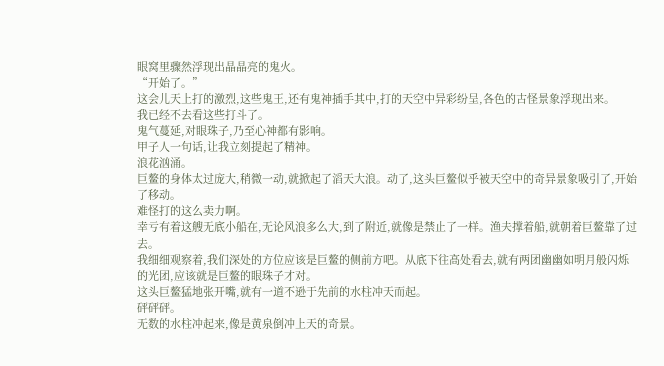眼窝里骤然浮现出晶晶亮的鬼火。
“开始了。”
这会儿天上打的激烈,这些鬼王,还有鬼神插手其中,打的天空中异彩纷呈,各色的古怪景象浮现出来。
我已经不去看这些打斗了。
鬼气蔓延,对眼珠子,乃至心神都有影响。
甲子人一句话,让我立刻提起了精神。
浪花汹涌。
巨鳌的身体太过庞大,稍微一动,就掀起了滔天大浪。动了,这头巨鳌似乎被天空中的奇异景象吸引了,开始了移动。
难怪打的这么卖力啊。
幸亏有着这艘无底小船在,无论风浪多么大,到了附近,就像是禁止了一样。渔夫撑着船,就朝着巨鳌靠了过去。
我细细观察着,我们深处的方位应该是巨鳌的侧前方吧。从底下往高处看去,就有两团幽幽如明月般闪烁的光团,应该就是巨鳌的眼珠子才对。
这头巨鳌猛地张开嘴,就有一道不逊于先前的水柱冲天而起。
砰砰砰。
无数的水柱冲起来,像是黄泉倒冲上天的奇景。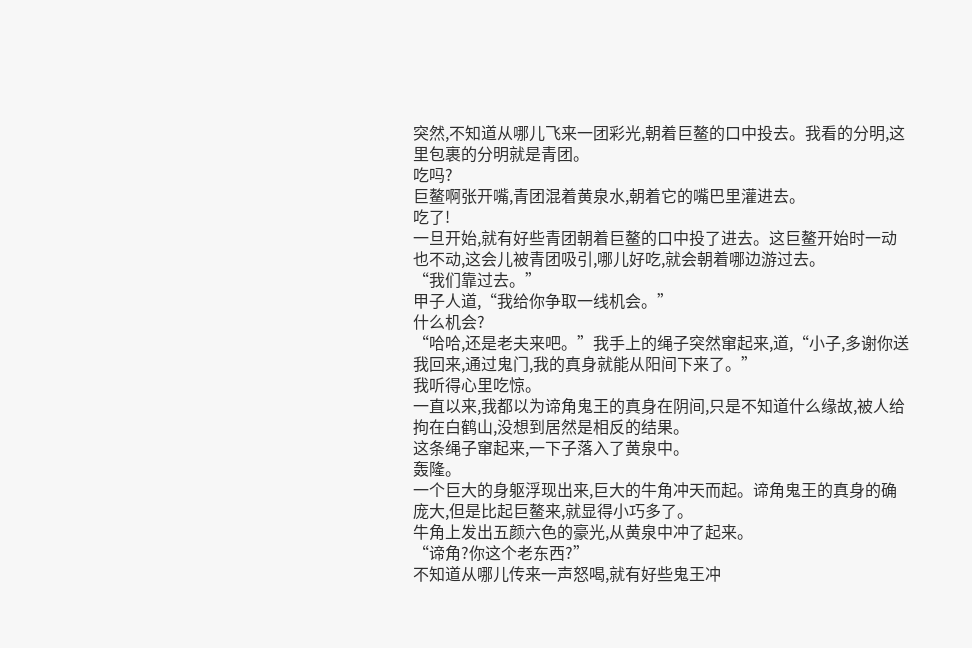突然,不知道从哪儿飞来一团彩光,朝着巨鳌的口中投去。我看的分明,这里包裹的分明就是青团。
吃吗?
巨鳌啊张开嘴,青团混着黄泉水,朝着它的嘴巴里灌进去。
吃了!
一旦开始,就有好些青团朝着巨鳌的口中投了进去。这巨鳌开始时一动也不动,这会儿被青团吸引,哪儿好吃,就会朝着哪边游过去。
“我们靠过去。”
甲子人道,“我给你争取一线机会。”
什么机会?
“哈哈,还是老夫来吧。”我手上的绳子突然窜起来,道,“小子,多谢你送我回来,通过鬼门,我的真身就能从阳间下来了。”
我听得心里吃惊。
一直以来,我都以为谛角鬼王的真身在阴间,只是不知道什么缘故,被人给拘在白鹤山,没想到居然是相反的结果。
这条绳子窜起来,一下子落入了黄泉中。
轰隆。
一个巨大的身躯浮现出来,巨大的牛角冲天而起。谛角鬼王的真身的确庞大,但是比起巨鳌来,就显得小巧多了。
牛角上发出五颜六色的豪光,从黄泉中冲了起来。
“谛角?你这个老东西?”
不知道从哪儿传来一声怒喝,就有好些鬼王冲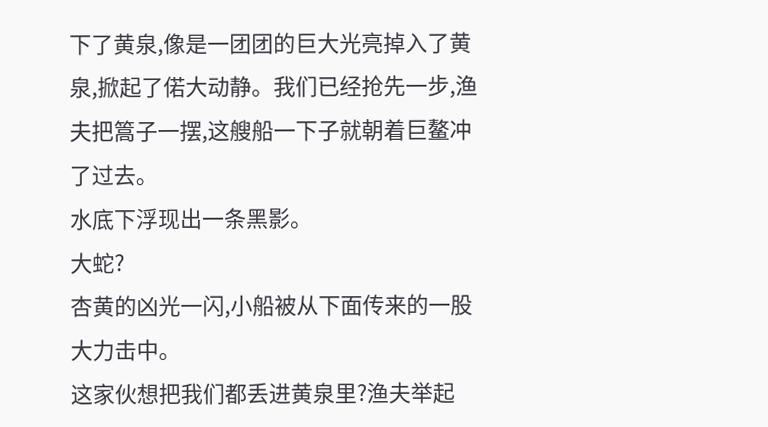下了黄泉,像是一团团的巨大光亮掉入了黄泉,掀起了偌大动静。我们已经抢先一步,渔夫把篙子一摆,这艘船一下子就朝着巨鳌冲了过去。
水底下浮现出一条黑影。
大蛇?
杏黄的凶光一闪,小船被从下面传来的一股大力击中。
这家伙想把我们都丢进黄泉里?渔夫举起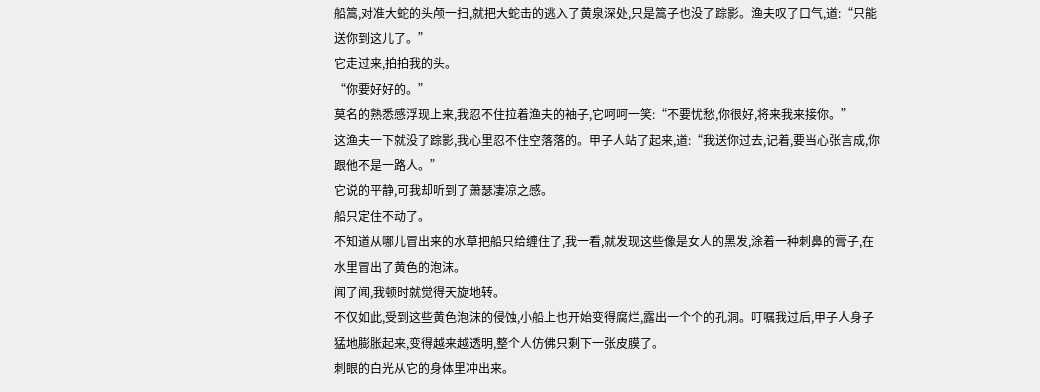船篙,对准大蛇的头颅一扫,就把大蛇击的逃入了黄泉深处,只是篙子也没了踪影。渔夫叹了口气,道:“只能送你到这儿了。”
它走过来,拍拍我的头。
“你要好好的。”
莫名的熟悉感浮现上来,我忍不住拉着渔夫的袖子,它呵呵一笑:“不要忧愁,你很好,将来我来接你。”
这渔夫一下就没了踪影,我心里忍不住空落落的。甲子人站了起来,道:“我送你过去,记着,要当心张言成,你跟他不是一路人。”
它说的平静,可我却听到了萧瑟凄凉之感。
船只定住不动了。
不知道从哪儿冒出来的水草把船只给缠住了,我一看,就发现这些像是女人的黑发,涂着一种刺鼻的膏子,在水里冒出了黄色的泡沫。
闻了闻,我顿时就觉得天旋地转。
不仅如此,受到这些黄色泡沫的侵蚀,小船上也开始变得腐烂,露出一个个的孔洞。叮嘱我过后,甲子人身子猛地膨胀起来,变得越来越透明,整个人仿佛只剩下一张皮膜了。
刺眼的白光从它的身体里冲出来。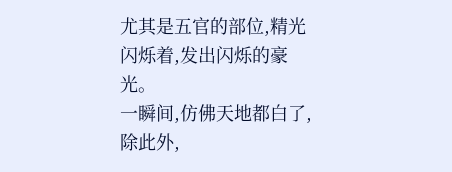尤其是五官的部位,精光闪烁着,发出闪烁的豪光。
一瞬间,仿佛天地都白了,除此外,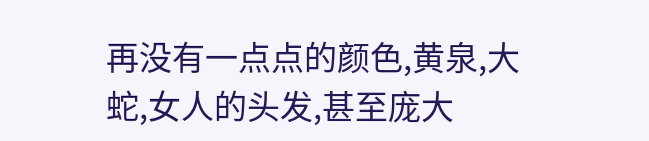再没有一点点的颜色,黄泉,大蛇,女人的头发,甚至庞大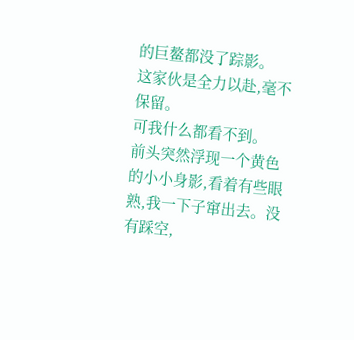的巨鳌都没了踪影。
这家伙是全力以赴,毫不保留。
可我什么都看不到。
前头突然浮现一个黄色的小小身影,看着有些眼熟,我一下子窜出去。没有踩空,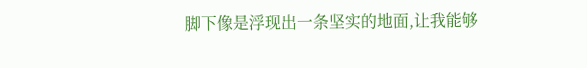脚下像是浮现出一条坚实的地面,让我能够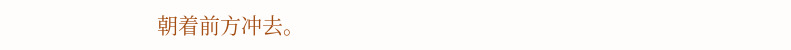朝着前方冲去。